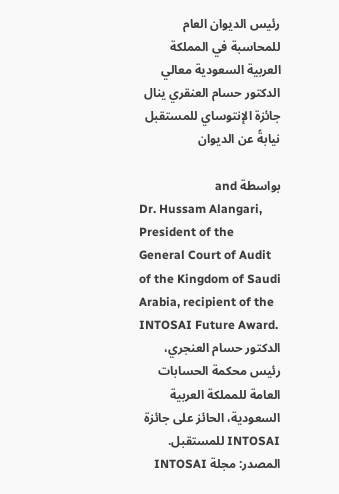رئيس الديوان العام للمحاسبة في المملكة العربية السعودية معالي الدكتور حسام العنقري ينال جائزة الإنتوساي للمستقبل نيابةً عن الديوان

بواسطة and
Dr. Hussam Alangari, President of the General Court of Audit of the Kingdom of Saudi Arabia, recipient of the INTOSAI Future Award.
الدكتور حسام العنجري، رئيس محكمة الحسابات العامة للمملكة العربية السعودية، الحائز على جائزة INTOSAI للمستقبل. المصدر: مجلة INTOSAI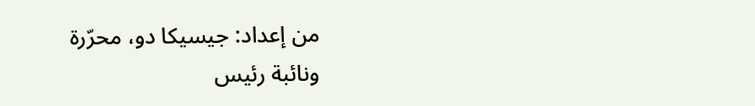من إعداد: جيسيكا دو، محرّرة ونائبة رئيس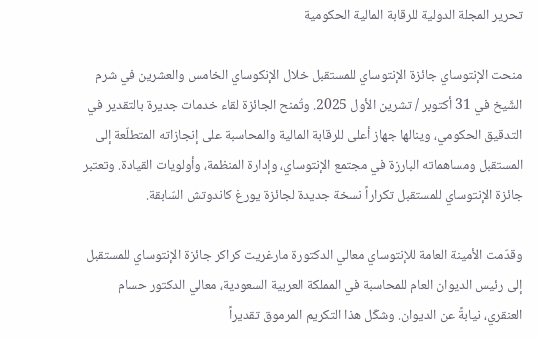تحرير المجلة الدولية للرقابة المالية الحكومية

منحت الإنتوساي جائزة الإنتوساي للمستقبل خلال الإنكوساي الخامس والعشرين في شرم الشّيخ في 31 أكتوبر / تشرين الأول 2025. وتُمنح الجائزة لقاء خدمات جديرة بالتقدير في التدقيق الحكومي، وينالها جهاز أعلى للرقابة المالية والمحاسبة على إنجازاته المتطلّعة إلى المستقبل ومساهماته البارزة في مجتمع الإنتوساي، وإدارة المنظمة، وأولويات القيادة. وتعتبر جائزة الإنتوساي للمستقبل تكراراً نسخة جديدة لجائزة يورغ كاندوتش السّابقة.

وقدّمت الأمينة العامة للإنتوساي معالي الدكتورة مارغريت كراكر جائزة الإنتوساي للمستقبل إلى رئيس الديوان العام للمحاسبة في المملكة العربية السعودية، معالي الدكتور حسام العنقري، نيابةً عن الديوان. وشكّل هذا التكريم المرموق تقديراً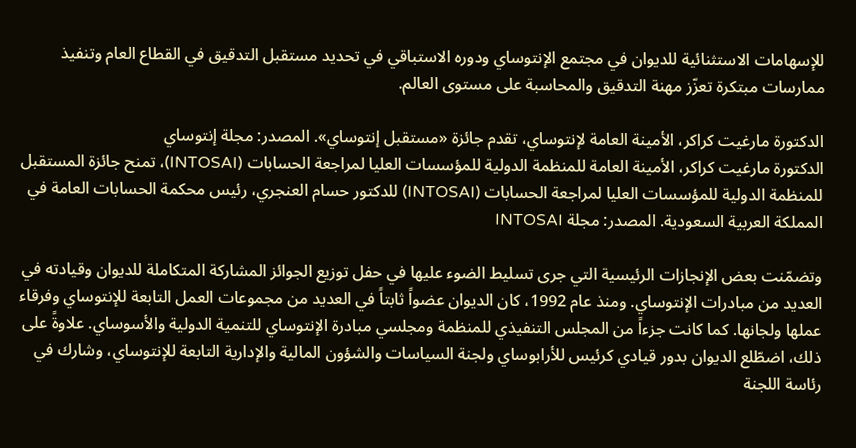للإسهامات الاستثنائية للديوان في مجتمع الإنتوساي ودوره الاستباقي في تحديد مستقبل التدقيق في القطاع العام وتنفيذ ممارسات مبتكرة تعزّز مهنة التدقيق والمحاسبة على مستوى العالم.

الدكتورة مارغيت كراكر، الأمينة العامة لإنتوساي، تقدم جائزة «مستقبل إنتوساي». المصدر: مجلة إنتوساي
الدكتورة مارغيت كراكر، الأمينة العامة للمنظمة الدولية للمؤسسات العليا لمراجعة الحسابات (INTOSAI)، تمنح جائزة المستقبل للمنظمة الدولية للمؤسسات العليا لمراجعة الحسابات (INTOSAI) للدكتور حسام العنجري، رئيس محكمة الحسابات العامة في المملكة العربية السعودية. المصدر: مجلة INTOSAI

وتضمّنت بعض الإنجازات الرئيسية التي جرى تسليط الضوء عليها في حفل توزيع الجوائز المشاركة المتكاملة للديوان وقيادته في العديد من مبادرات الإنتوساي. ومنذ عام 1992، كان الديوان عضواً ثابتاً في العديد من مجموعات العمل التابعة للإنتوساي وفرقاء عملها ولجانها. كما كانت جزءاً من المجلس التنفيذي للمنظمة ومجلسي مبادرة الإنتوساي للتنمية الدولية والأسوساي. علاوةً على ذلك، اضطّلع الديوان بدور قيادي كرئيس للأرابوساي ولجنة السياسات والشؤون المالية والإدارية التابعة للإنتوساي، وشارك في رئاسة اللجنة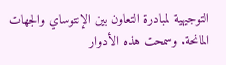التوجيهية لمبادرة التعاون بين الإنتوساي والجهات المانحة. وسمحت هذه الأدوار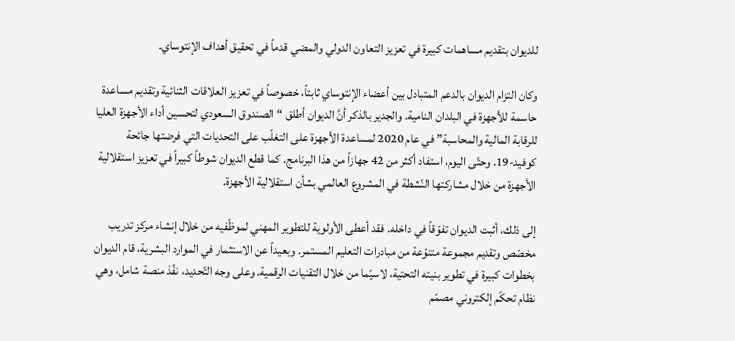للديوان بتقديم مساهمات كبيرة في تعزيز التعاون الدولي والمضي قدماً في تحقيق أهداف الإنتوساي.

وكان التزام الديوان بالدعم المتبادل بين أعضاء الإنتوساي ثابتاً، خصوصاً في تعزيز العلاقات الثنائية وتقديم مساعدة حاسمة للأجهزة في البلدان النامية. والجدير بالذكر أنَّ الديوان أطلق “الصندوق السعودي لتحسين أداء الأجهزة العليا للرقابة المالية والمحاسبة” في عام 2020 لمساعدة الأجهزة على التغلّب على التحديات التي فرضتها جائحة كوفيد-19. وحتّى اليوم، استفاد أكثر من 42 جهازاً من هذا البرنامج. كما قطع الديوان شوطاً كبيراً في تعزيز استقلالية الأجهزة من خلال مشاركتها النّشطة في المشروع العالمي بشأن استقلالية الأجهزة.

إلى ذلك، أثبت الديوان تفوّقاً في داخله. فقد أعطى الأولوية للتطوير المهني لموظّفيه من خلال إنشاء مركز تدريب مخصّص وتقديم مجموعة متنوّعة من مبادرات التعليم المستمر. وبعيداً عن الاستثمار في الموارد البشرية، قام الديوان بخطوات كبيرة في تطوير بنيته التحتية، لاسيّما من خلال التقنيات الرقمية. وعلى وجه التّحديد، نفّذ منصة شامل، وهي نظام تحكّم إلكتروني مصمّم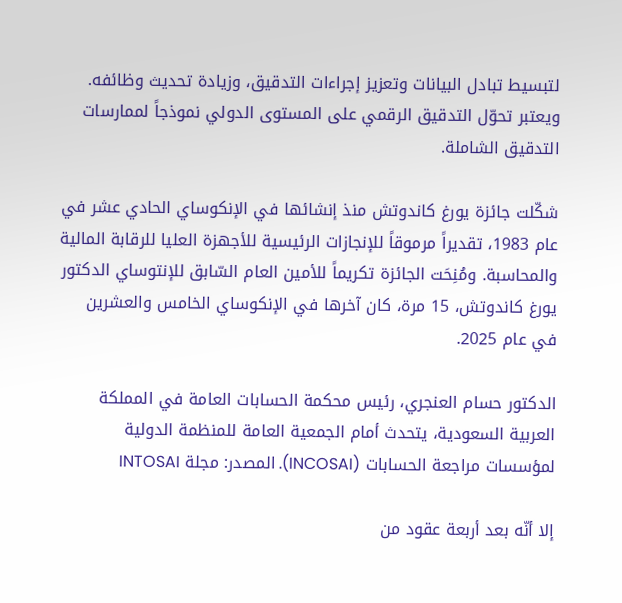لتبسيط تبادل البيانات وتعزيز إجراءات التدقيق، وزيادة تحديث وظائفه. ويعتبر تحوّل التدقيق الرقمي على المستوى الدولي نموذجاً لممارسات التدقيق الشاملة.

شكّلت جائزة يورغ كاندوتش منذ إنشائها في الإنكوساي الحادي عشر في عام 1983، تقديراً مرموقاً للإنجازات الرئيسية للأجهزة العليا للرقابة المالية والمحاسبة. ومُنِحَت الجائزة تكريماً للأمين العام السّابق للإنتوساي الدكتور يورغ كاندوتش، 15 مرة، كان آخرها في الإنكوساي الخامس والعشرين في عام 2025.

الدكتور حسام العنجري، رئيس محكمة الحسابات العامة في المملكة العربية السعودية، يتحدث أمام الجمعية العامة للمنظمة الدولية لمؤسسات مراجعة الحسابات (INCOSAI). المصدر: مجلة INTOSAI

إلا أنّه بعد أربعة عقود من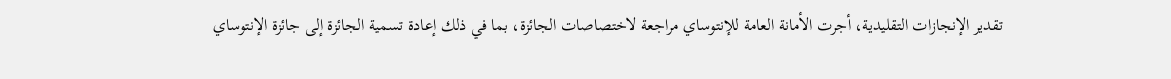تقدير الإنجازات التقليدية، أجرت الأمانة العامة للإنتوساي مراجعة لاختصاصات الجائزة، بما في ذلك إعادة تسمية الجائزة إلى جائزة الإنتوساي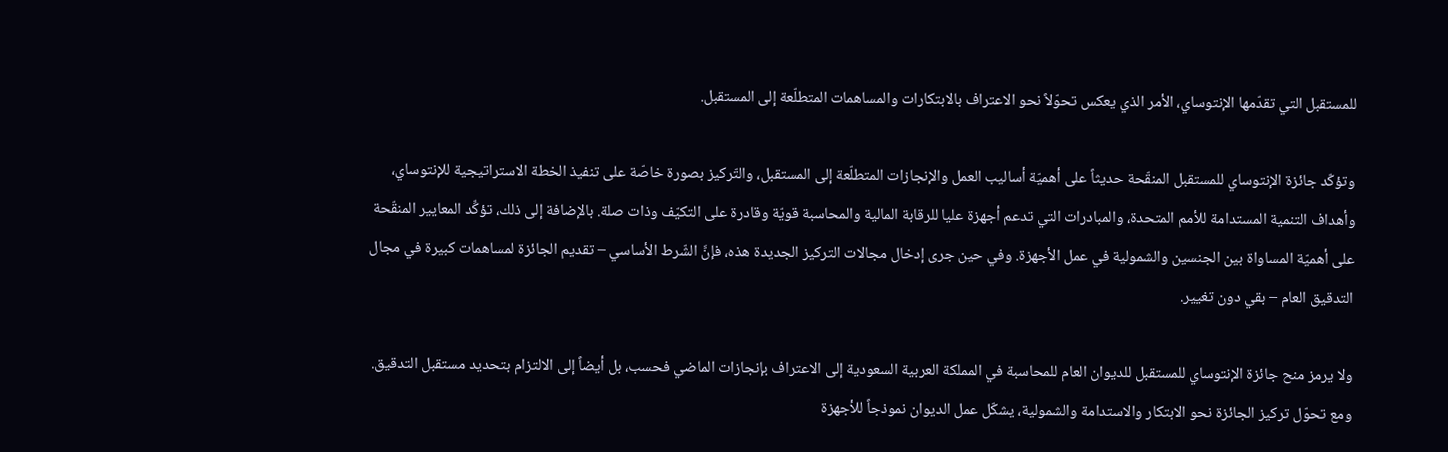للمستقبل التي تقدّمها الإنتوساي، الأمر الذي يعكس تحوّلاً نحو الاعتراف بالابتكارات والمساهمات المتطلّعة إلى المستقبل.

وتؤكّد جائزة الإنتوساي للمستقبل المنقّحة حديثاً على أهميّة أساليب العمل والإنجازات المتطلّعة إلى المستقبل، والتّركيز بصورة خاصّة على تنفيذ الخطة الاستراتيجية للإنتوساي، وأهداف التنمية المستدامة للأمم المتحدة، والمبادرات التي تدعم أجهزة عليا للرقابة المالية والمحاسبة قويّة وقادرة على التكيّف وذات صلة. بالإضافة إلى ذلك، تؤكِّد المعايير المنقّحة على أهميّة المساواة بين الجنسين والشمولية في عمل الأجهزة. وفي حين جرى إدخال مجالات التركيز الجديدة هذه، فإنَّ الشّرط الأساسي – تقديم الجائزة لمساهمات كبيرة في مجال التدقيق العام – بقي دون تغيير.

ولا يرمز منح جائزة الإنتوساي للمستقبل للديوان العام للمحاسبة في المملكة العربية السعودية إلى الاعتراف بإنجازات الماضي فحسب، بل أيضاً إلى الالتزام بتحديد مستقبل التدقيق. ومع تحوّل تركيز الجائزة نحو الابتكار والاستدامة والشمولية، يشكّل عمل الديوان نموذجاً للأجهزة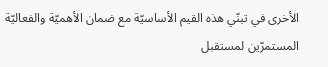الأخرى في تبنّي هذه القيم الأساسيّة مع ضمان الأهميّة والفعاليّة المستمرّين لمستقبل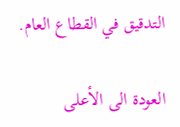التدقيق في القطاع العام.

العودة الى الأعلى